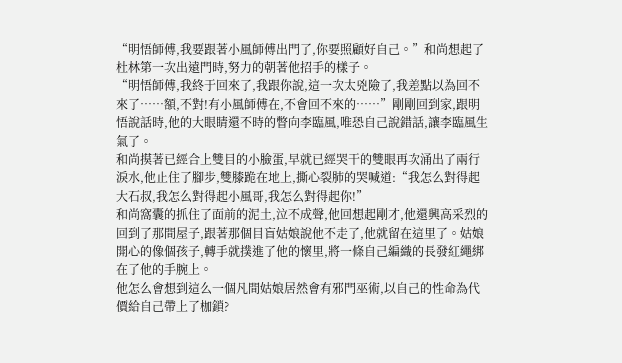“明悟師傅,我要跟著小風師傅出門了,你要照顧好自己。”和尚想起了杜林第一次出遠門時,努力的朝著他招手的樣子。
“明悟師傅,我終于回來了,我跟你說,這一次太兇險了,我差點以為回不來了……額,不對!有小風師傅在,不會回不來的……”剛剛回到家,跟明悟說話時,他的大眼睛還不時的瞥向李臨風,唯恐自己說錯話,讓李臨風生氣了。
和尚摸著已經合上雙目的小臉蛋,早就已經哭干的雙眼再次涌出了兩行淚水,他止住了腳步,雙膝跪在地上,撕心裂肺的哭喊道:“我怎么對得起大石叔,我怎么對得起小風哥,我怎么對得起你!”
和尚窩囊的抓住了面前的泥土,泣不成聲,他回想起剛才,他還興高采烈的回到了那間屋子,跟著那個目盲姑娘說他不走了,他就留在這里了。姑娘開心的像個孩子,轉手就撲進了他的懷里,將一條自己編織的長發紅繩綁在了他的手腕上。
他怎么會想到這么一個凡間姑娘居然會有邪門巫術,以自己的性命為代價給自己帶上了枷鎖?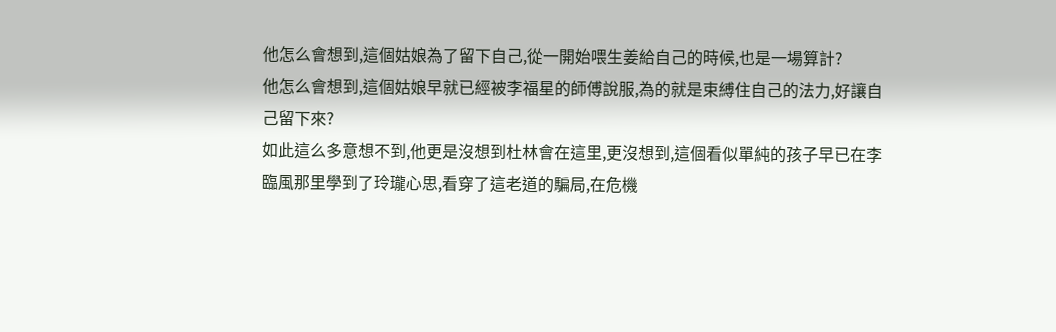他怎么會想到,這個姑娘為了留下自己,從一開始喂生姜給自己的時候,也是一場算計?
他怎么會想到,這個姑娘早就已經被李福星的師傅說服,為的就是束縛住自己的法力,好讓自己留下來?
如此這么多意想不到,他更是沒想到杜林會在這里,更沒想到,這個看似單純的孩子早已在李臨風那里學到了玲瓏心思,看穿了這老道的騙局,在危機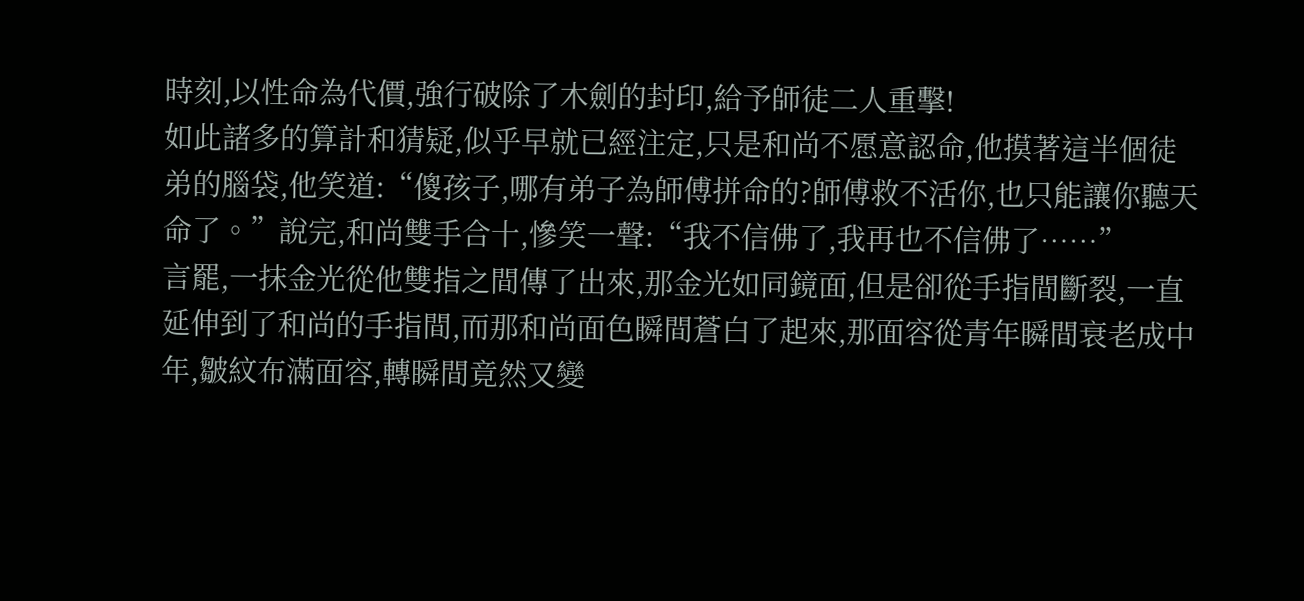時刻,以性命為代價,強行破除了木劍的封印,給予師徒二人重擊!
如此諸多的算計和猜疑,似乎早就已經注定,只是和尚不愿意認命,他摸著這半個徒弟的腦袋,他笑道:“傻孩子,哪有弟子為師傅拼命的?師傅救不活你,也只能讓你聽天命了。”說完,和尚雙手合十,慘笑一聲:“我不信佛了,我再也不信佛了……”
言罷,一抹金光從他雙指之間傳了出來,那金光如同鏡面,但是卻從手指間斷裂,一直延伸到了和尚的手指間,而那和尚面色瞬間蒼白了起來,那面容從青年瞬間衰老成中年,皺紋布滿面容,轉瞬間竟然又變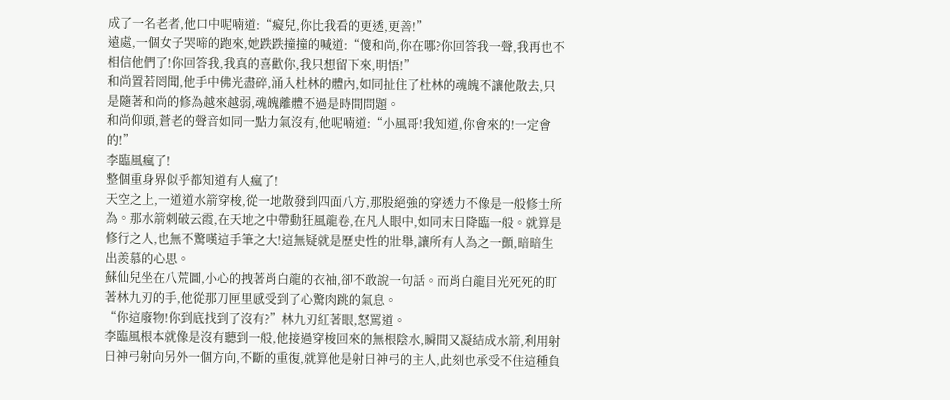成了一名老者,他口中呢喃道:“癡兒,你比我看的更透,更善!”
遠處,一個女子哭啼的跑來,她跌跌撞撞的喊道:“傻和尚,你在哪?你回答我一聲,我再也不相信他們了!你回答我,我真的喜歡你,我只想留下來,明悟!”
和尚置若罔聞,他手中佛光盡碎,涌入杜林的體內,如同扯住了杜林的魂魄不讓他散去,只是隨著和尚的修為越來越弱,魂魄離體不過是時間問題。
和尚仰頭,蒼老的聲音如同一點力氣沒有,他呢喃道:“小風哥!我知道,你會來的!一定會的!”
李臨風瘋了!
整個重身界似乎都知道有人瘋了!
天空之上,一道道水箭穿梭,從一地散發到四面八方,那股絕強的穿透力不像是一般修士所為。那水箭刺破云霞,在天地之中帶動狂風龍卷,在凡人眼中,如同末日降臨一般。就算是修行之人,也無不驚嘆這手筆之大!這無疑就是歷史性的壯舉,讓所有人為之一顫,暗暗生出羨慕的心思。
蘇仙兒坐在八荒圖,小心的拽著肖白龍的衣袖,卻不敢說一句話。而肖白龍目光死死的盯著林九刃的手,他從那刀匣里感受到了心驚肉跳的氣息。
“你這廢物!你到底找到了沒有?”林九刃紅著眼,怒罵道。
李臨風根本就像是沒有聽到一般,他接過穿梭回來的無根陰水,瞬間又凝結成水箭,利用射日神弓射向另外一個方向,不斷的重復,就算他是射日神弓的主人,此刻也承受不住這種負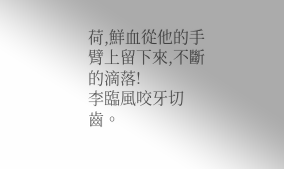荷,鮮血從他的手臂上留下來,不斷的滴落!
李臨風咬牙切齒。